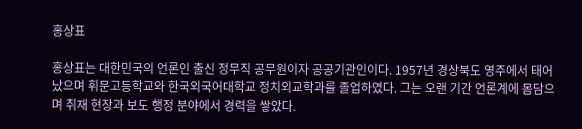홍상표

홍상표는 대한민국의 언론인 출신 정무직 공무원이자 공공기관인이다. 1957년 경상북도 영주에서 태어났으며 휘문고등학교와 한국외국어대학교 정치외교학과를 졸업하였다. 그는 오랜 기간 언론계에 몸담으며 취재 현장과 보도 행정 분야에서 경력을 쌓았다.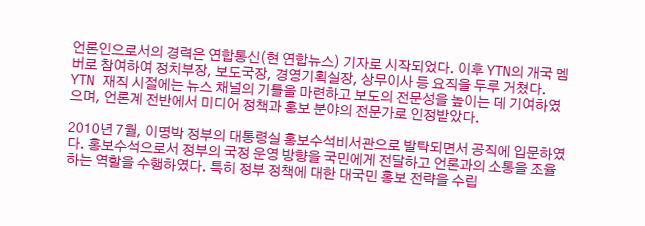언론인으로서의 경력은 연합통신(현 연합뉴스) 기자로 시작되었다. 이후 YTN의 개국 멤버로 참여하여 정치부장, 보도국장, 경영기획실장, 상무이사 등 요직을 두루 거쳤다. YTN 재직 시절에는 뉴스 채널의 기틀을 마련하고 보도의 전문성을 높이는 데 기여하였으며, 언론계 전반에서 미디어 정책과 홍보 분야의 전문가로 인정받았다.

2010년 7월, 이명박 정부의 대통령실 홍보수석비서관으로 발탁되면서 공직에 입문하였다. 홍보수석으로서 정부의 국정 운영 방향을 국민에게 전달하고 언론과의 소통을 조율하는 역할을 수행하였다. 특히 정부 정책에 대한 대국민 홍보 전략을 수립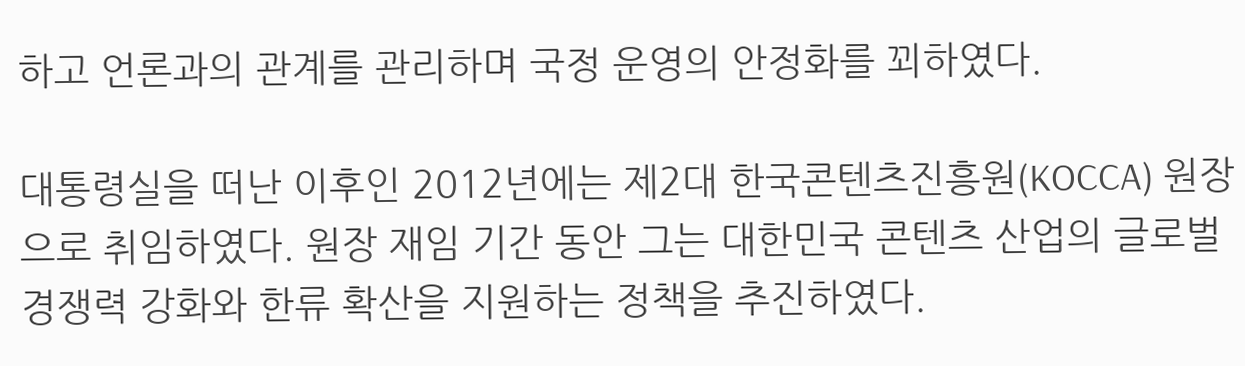하고 언론과의 관계를 관리하며 국정 운영의 안정화를 꾀하였다.

대통령실을 떠난 이후인 2012년에는 제2대 한국콘텐츠진흥원(KOCCA) 원장으로 취임하였다. 원장 재임 기간 동안 그는 대한민국 콘텐츠 산업의 글로벌 경쟁력 강화와 한류 확산을 지원하는 정책을 추진하였다.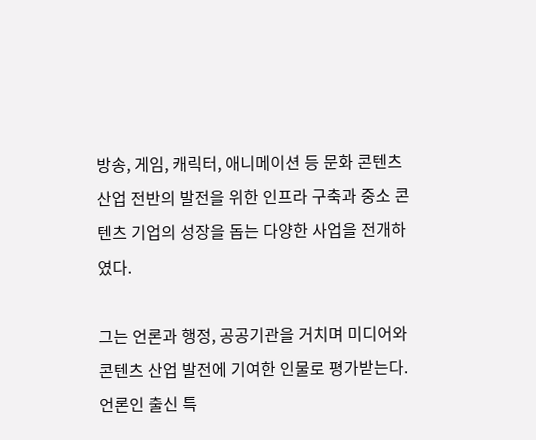방송, 게임, 캐릭터, 애니메이션 등 문화 콘텐츠 산업 전반의 발전을 위한 인프라 구축과 중소 콘텐츠 기업의 성장을 돕는 다양한 사업을 전개하였다.

그는 언론과 행정, 공공기관을 거치며 미디어와 콘텐츠 산업 발전에 기여한 인물로 평가받는다. 언론인 출신 특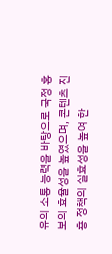유의 소통 능력을 바탕으로 국정 홍보의 효율성을 높였으며, 콘텐츠 진흥 정책의 실효성을 높여 한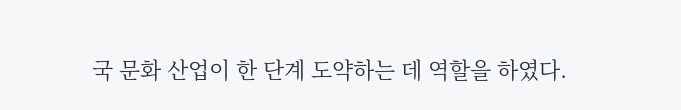국 문화 산업이 한 단계 도약하는 데 역할을 하였다.